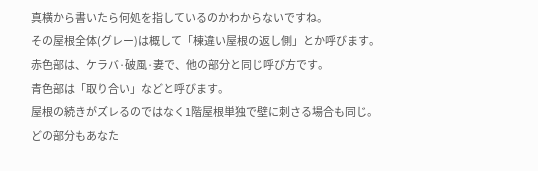真横から書いたら何処を指しているのかわからないですね。
その屋根全体(グレー)は概して「棟違い屋根の返し側」とか呼びます。
赤色部は、ケラバ·破風·妻で、他の部分と同じ呼び方です。
青色部は「取り合い」などと呼びます。
屋根の続きがズレるのではなく1階屋根単独で壁に刺さる場合も同じ。
どの部分もあなた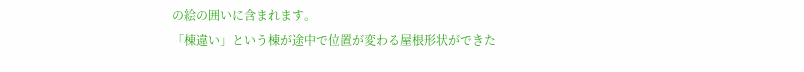の絵の囲いに含まれます。
「棟違い」という棟が途中で位置が変わる屋根形状ができた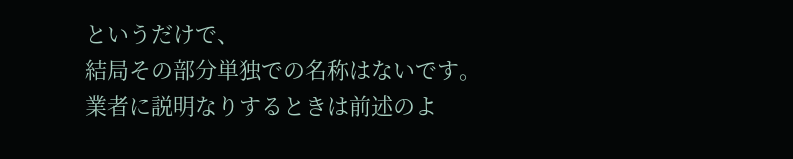というだけで、
結局その部分単独での名称はないです。
業者に説明なりするときは前述のよ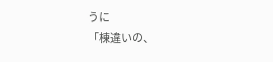うに
「棟違いの、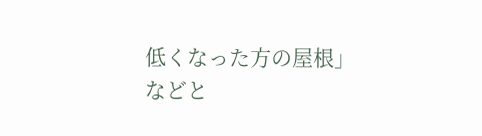低くなった方の屋根」
などと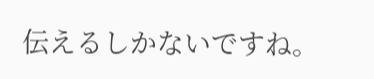伝えるしかないですね。